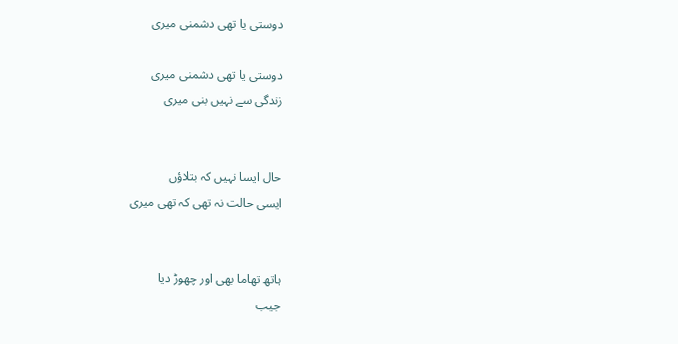دوستی یا تھی دشمنی میری

دوستی یا تھی دشمنی میری
زندگی سے نہیں بنی میری


حال ایسا نہیں کہ بتلاؤں
ایسی حالت نہ تھی کہ تھی میری


ہاتھ تھاما بھی اور چھوڑ دیا
جیب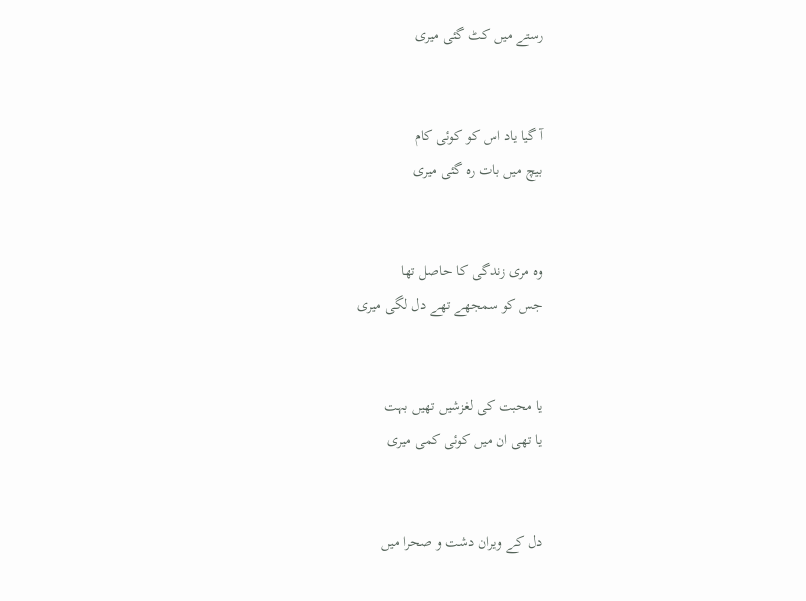رستے میں کٹ گئی میری


آ گیا یاد اس کو کوئی کام
بیچ میں بات رہ گئی میری


وہ مری زندگی کا حاصل تھا
جس کو سمجھے تھے دل لگی میری


یا محبت کی لغزشیں تھیں بہت
یا تھی ان میں کوئی کمی میری


دل کے ویران دشت و صحرا میں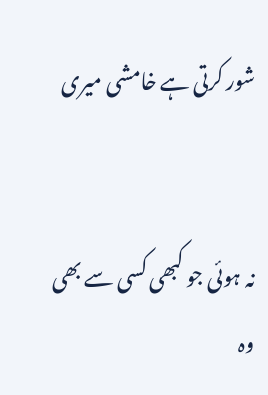شور کرتی ہے خامشی میری


نہ ہوئی جو کبھی کسی سے بھی
وہ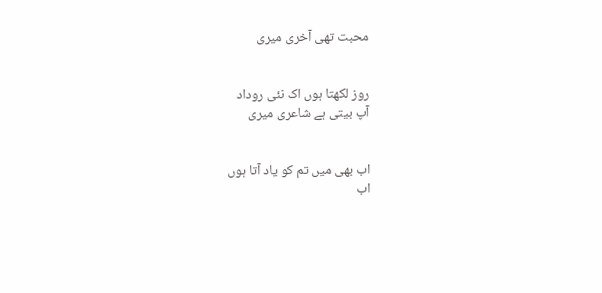محبت تھی آخری میری


روز لکھتا ہوں اک نئی روداد
آپ بیتی ہے شاعری میری


اب بھی میں تم کو یاد آتا ہوں
اب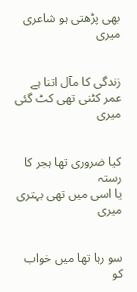بھی پڑھتی ہو شاعری میری


زندگی کا مآل اتنا ہے
عمر کٹنی تھی کٹ گئی میری


کیا ضروری تھا ہجر کا رستہ
یا اسی میں تھی بہتری میری


سو رہا تھا میں خواب کو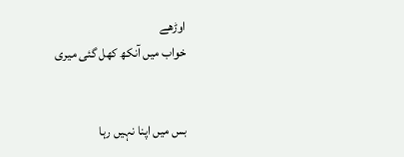اوڑھے
خواب میں آنکھ کھل گئی میری


بس میں اپنا نہیں رہا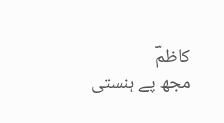کاظمؔ
مجھ پے ہنستی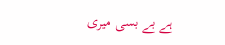ہے بے بسی میری